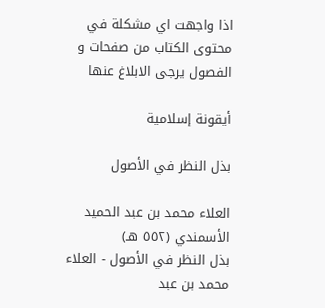اذا واجهت اي مشكلة في محتوى الكتاب من صفحات و الفصول يرجى الابلاغ عنها

أيقونة إسلامية

بذل النظر في الأصول

العلاء محمد بن عبد الحميد الأسمندي (٥٥٢ هـ)
بذل النظر في الأصول - العلاء محمد بن عبد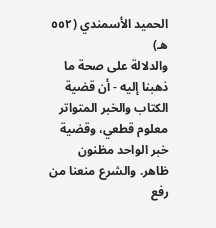الحميد الأسمندي (٥٥٢ هـ)
والدلالة على صحة ما ذهبنا إليه - أن قضية الكتاب والخبر المتواتر معلوم قطعي، وقضية خبر الواحد مظنون ظاهر. والشرع منعنا من رفع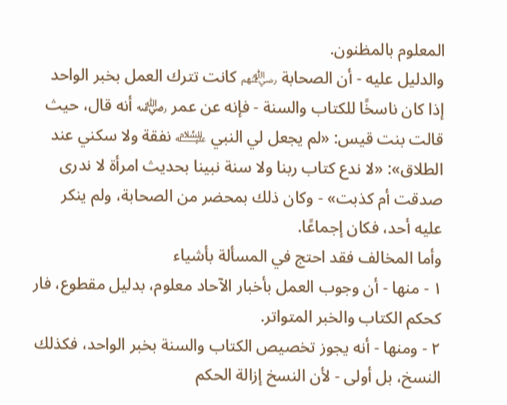المعلوم بالمظنون.
والدليل عليه - أن الصحابة ﵃ كانت تترك العمل بخبر الواحد إذا كان ناسخًا للكتاب والسنة - فإنه عن عمر ﵁ أنه قال، حيث قالت بنت قيس: «لم يجعل لي النبي ﵇ نفقة ولا سكني عند الطلاق»: «لا ندع كتاب ربنا ولا سنة نبينا بحديث امرأة لا ندرى صدقت أم كذبت» - وكان ذلك بمحضر من الصحابة، ولم ينكر عليه أحد، فكان إجماعًا.
وأما المخالف فقد احتج في المسألة بأشياء
١ - منها - أن وجوب العمل بأخبار الآحاد معلوم، بدليل مقطوع، فار كحكم الكتاب والخبر المتواتر.
٢ - ومنها - أنه يجوز تخصيص الكتاب والسنة بخبر الواحد، فكذلك النسخ، بل أولى - لأن النسخ إزالة الحكم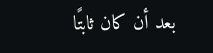بعد أن كان ثابتًا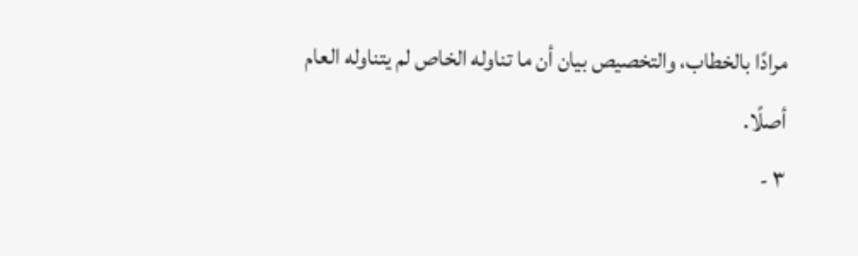مرادًا بالخطاب، والتخصيص بيان أن ما تناوله الخاص لم يتناوله العام أصلًا.
٣ -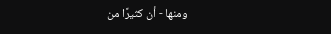ومنها - أن كثيرًا من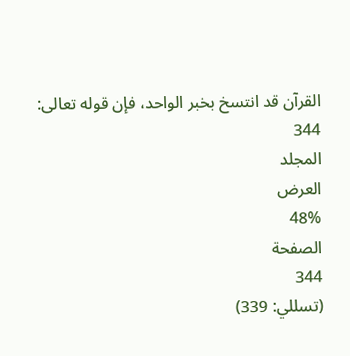القرآن قد انتسخ بخبر الواحد، فإن قوله تعالى:
344
المجلد
العرض
48%
الصفحة
344
(تسللي: 339)